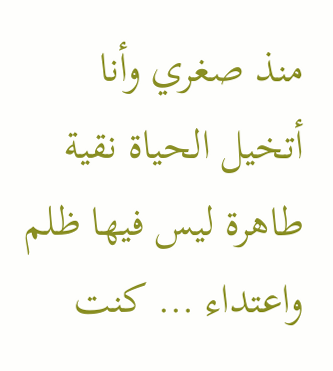منذ صغري وأنا أتخيل الحياة نقية طاهرة ليس فيها ظلم واعتداء … كنت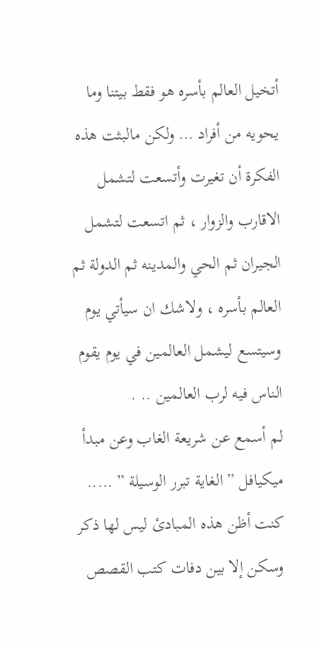أتخيل العالم بأسره هو فقط بيتنا وما يحويه من أفراد … ولكن مالبثت هذه الفكرة أن تغيرت وأتسعت لتشمل الاقارب والزوار ، ثم اتسعت لتشمل الجيران ثم الحي والمدينه ثم الدولة ثم العالم بأسره ، ولاشك ان سيأتي يوم وسيتسع ليشمل العالمين في يوم يقوم الناس فيه لرب العالمين .. .
لم أسمع عن شريعة الغاب وعن مبدأ ميكيافل ” الغاية تبرر الوسيلة ” ….. كنت أظن هذه المبادئ ليس لها ذكر وسكن إلا بين دفات كتب القصص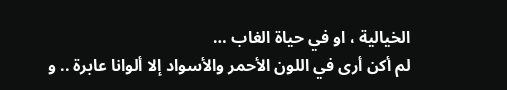الخيالية ، او في حياة الغاب …
لم أكن أرى في اللون الأحمر والأسواد إلا ألوانا عابرة .. و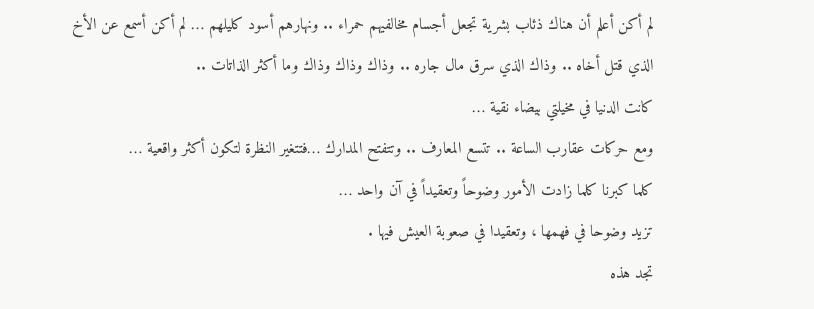لم أكن أعلم أن هناك ذئاب بشرية تجعل أجسام مخالفيهم حمراء .. ونهارهم أسود كليلهم … لم أكن أسمع عن الأخ الذي قتل أخاه .. وذاك الذي سرق مال جاره .. وذاك وذاك وذاك وما أكثر الذاتات ..
كانت الدنيا في مخيلتي بيضاء نقية …
ومع حركات عقارب الساعة .. تتسع المعارف .. وتتفتح المدارك …فتتغير النظرة لتكون أكثر واقعية …
كلما كبرنا كلما زادت الأمور وضوحاً وتعقيداً في آن واحد …
تزيد وضوحا في فهمها ، وتعقيدا في صعوبة العيش فيها .
تجد هذه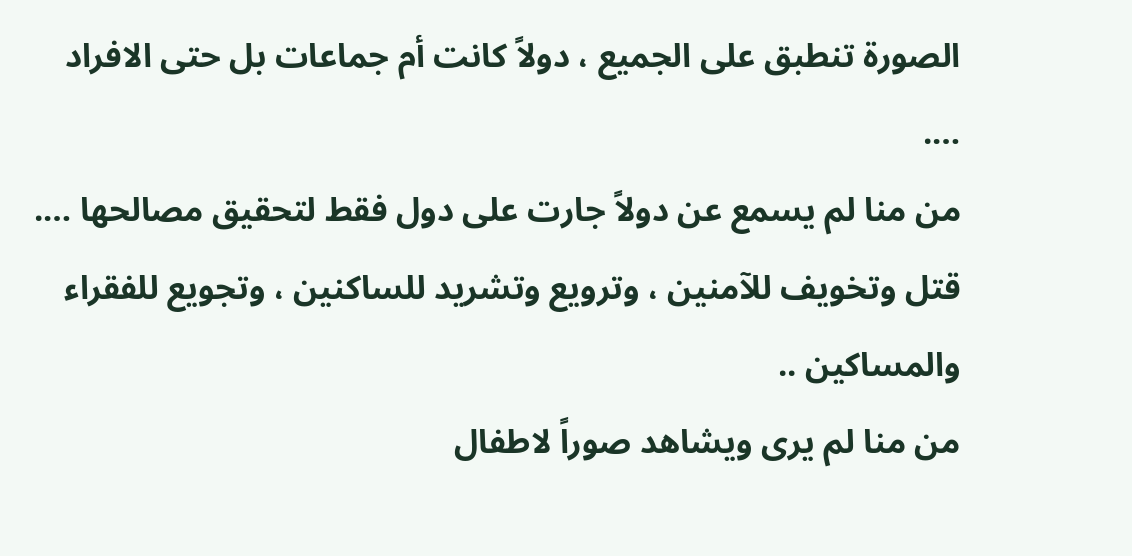الصورة تنطبق على الجميع ، دولاً كانت أم جماعات بل حتى الافراد ….
من منا لم يسمع عن دولاً جارت على دول فقط لتحقيق مصالحها ….
قتل وتخويف للآمنين ، وترويع وتشريد للساكنين ، وتجويع للفقراء والمساكين ..
من منا لم يرى ويشاهد صوراً لاطفال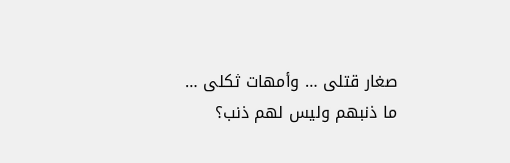صغار قتلى … وأمهات ثكلى …
ما ذنبهم وليس لهم ذنب؟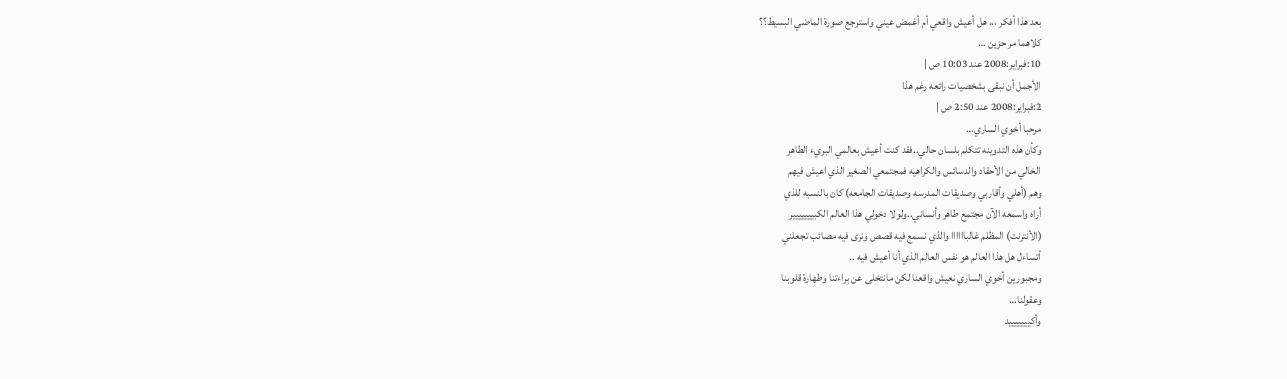بعد هذا أفكر ،،، هل أعيش واقعي أم أغمض عيني واسترجع صورة الماضي البسيط؟؟
كلاهما مر حزين …
10:فبراير:2008 عند 10:03 ص |
الأجمل أن نبقى بشخصيات رائعه رغم هذا
2:فبراير:2008 عند 2:50 ص |
مرحبا أخوي الساري…
وكأن هذه التدوينه تتكلم بلسان حالي..فقد كنت أعيش بعالمي البريء الطاهر
الخالي من الأحقاد والدسائس والكراهيه فمجتمعي الصغير الذي اعيش فيهم
وهم (أهلي وأقاربي وصديقات المدرسه وصديقات الجامعه) كان بالنسبه للذي
أراه واسمعه الآن مجتمع طاهر وأنساني..ولولا دخولي هذا العالم الكبييييييير
(الأنترنت) المظلم غالباااااا والذي نسمع فيه قصص ونرى فيه مصائب تجعلني
أتساءل هل هذا العالم هو نفس العالم الذي أنا أعيش فيه ..
ومجبورين أخوي الساري نعيش واقعنا لكن مانتخلى عن براءتنا وطهارة قلوبنا
وعقولنا…
وأكيييييييد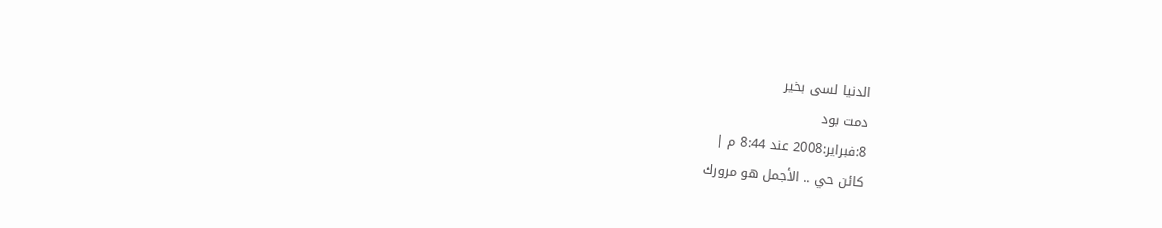الدنيا لسى بخير
دمت بود
8:فبراير:2008 عند 8:44 م |
كائن حي .. الأجمل هو مرورك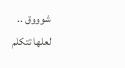شوووق .. لعلها تتكلم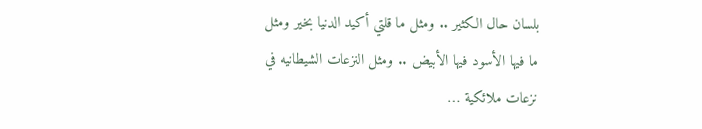بلسان حال الكثير .. ومثل ما قلتي أكيد الدنيا بخير ومثل ما فيها الأسود فيها الأبيض .. ومثل النزعات الشيطانيه في نزعات ملائكية …